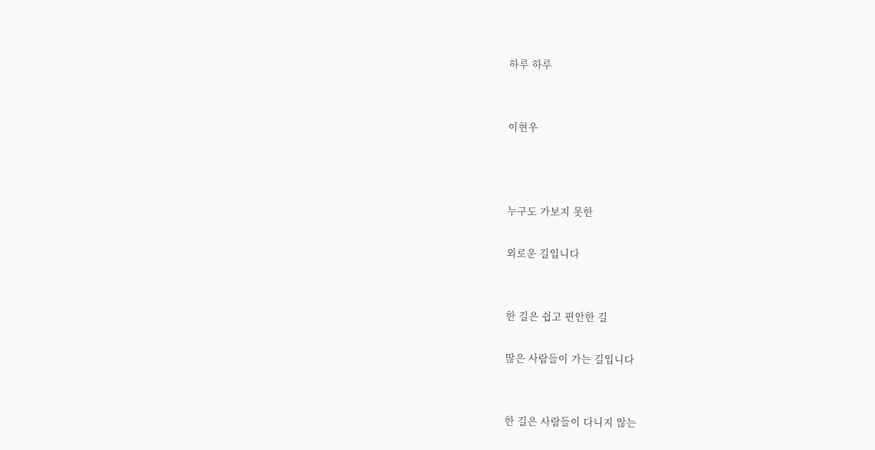하루 하루


이현우



누구도 가보지 못한

외로운 길입니다


한 길은 쉽고 편안한 길

많은 사람들이 가는 길입니다


한 길은 사람들이 다니지 않는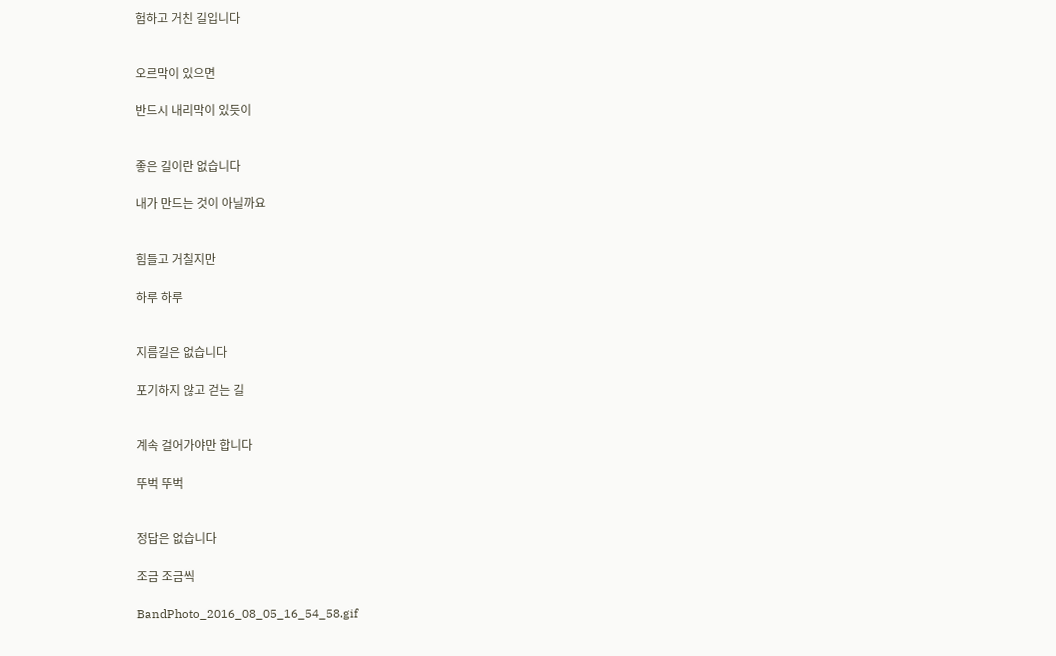험하고 거친 길입니다


오르막이 있으면

반드시 내리막이 있듯이


좋은 길이란 없습니다

내가 만드는 것이 아닐까요


힘들고 거칠지만

하루 하루


지름길은 없습니다

포기하지 않고 걷는 길


계속 걸어가야만 합니다

뚜벅 뚜벅


정답은 없습니다

조금 조금씩

BandPhoto_2016_08_05_16_54_58.gif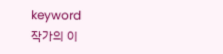keyword
작가의 이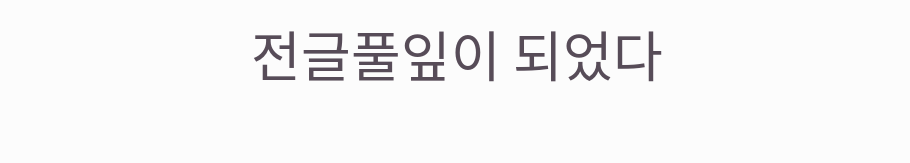전글풀잎이 되었다